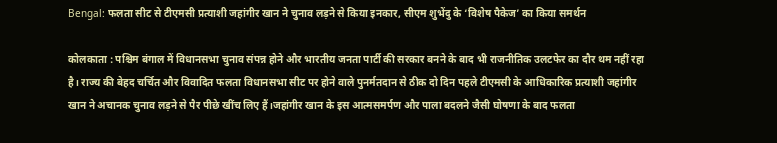Bengal: फलता सीट से टीएमसी प्रत्याशी जहांगीर खान ने चुनाव लड़ने से किया इनकार, सीएम शुभेंदु के ‘विशेष पैकेज’ का किया समर्थन

कोलकाता : पश्चिम बंगाल में विधानसभा चुनाव संपन्न होने और भारतीय जनता पार्टी की सरकार बनने के बाद भी राजनीतिक उलटफेर का दौर थम नहीं रहा है। राज्य की बेहद चर्चित और विवादित फलता विधानसभा सीट पर होने वाले पुनर्मतदान से ठीक दो दिन पहले टीएमसी के आधिकारिक प्रत्याशी जहांगीर खान ने अचानक चुनाव लड़ने से पैर पीछे खींच लिए हैं।जहांगीर खान के इस आत्मसमर्पण और पाला बदलने जैसी घोषणा के बाद फलता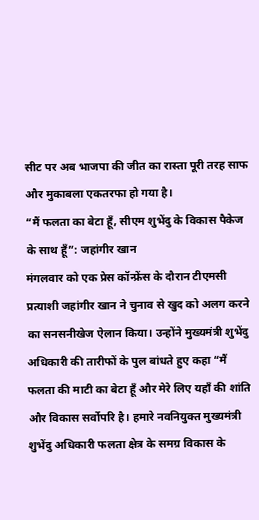सीट पर अब भाजपा की जीत का रास्ता पूरी तरह साफ और मुकाबला एकतरफा हो गया है।
“मैं फलता का बेटा हूँ, सीएम शुभेंदु के विकास पैकेज के साथ हूँ”: जहांगीर खान
मंगलवार को एक प्रेस कॉन्फ्रेंस के दौरान टीएमसी प्रत्याशी जहांगीर खान ने चुनाव से खुद को अलग करने का सनसनीखेज ऐलान किया। उन्होंने मुख्यमंत्री शुभेंदु अधिकारी की तारीफों के पुल बांधते हुए कहा “मैं फलता की माटी का बेटा हूँ और मेरे लिए यहाँ की शांति और विकास सर्वोपरि है। हमारे नवनियुक्त मुख्यमंत्री शुभेंदु अधिकारी फलता क्षेत्र के समग्र विकास के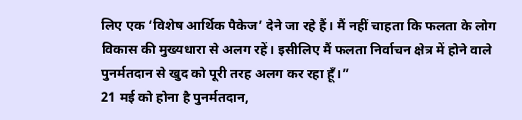लिए एक ‘विशेष आर्थिक पैकेज’ देने जा रहे हैं। मैं नहीं चाहता कि फलता के लोग विकास की मुख्यधारा से अलग रहें। इसीलिए मैं फलता निर्वाचन क्षेत्र में होने वाले पुनर्मतदान से खुद को पूरी तरह अलग कर रहा हूँ।”
21 मई को होना है पुनर्मतदान,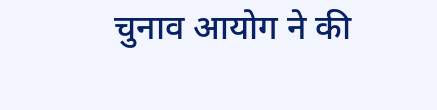चुनाव आयोग ने की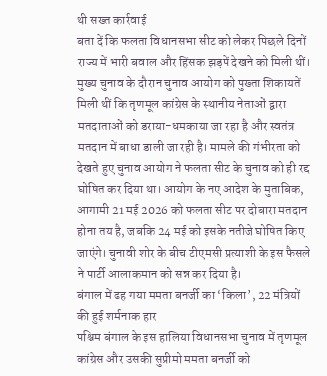थी सख्त कार्रवाई
बता दें कि फलता विधानसभा सीट को लेकर पिछले दिनों राज्य में भारी बवाल और हिंसक झड़पें देखने को मिली थीं। मुख्य चुनाव के दौरान चुनाव आयोग को पुख्ता शिकायतें मिली थीं कि तृणमूल कांग्रेस के स्थानीय नेताओं द्वारा मतदाताओं को डराया-धमकाया जा रहा है और स्वतंत्र मतदान में बाधा डाली जा रही है। मामले की गंभीरता को देखते हुए चुनाव आयोग ने फलता सीट के चुनाव को ही रद्द घोषित कर दिया था। आयोग के नए आदेश के मुताबिक, आगामी 21 मई 2026 को फलता सीट पर दोबारा मतदान होना तय है, जबकि 24 मई को इसके नतीजे घोषित किए जाएंगे। चुनावी शोर के बीच टीएमसी प्रत्याशी के इस फैसले ने पार्टी आलाकमान को सन्न कर दिया है।
बंगाल में ढह गया ममता बनर्जी का ‘किला’, 22 मंत्रियों की हुई शर्मनाक हार
पश्चिम बंगाल के इस हालिया विधानसभा चुनाव में तृणमूल कांग्रेस और उसकी सुप्रीमो ममता बनर्जी को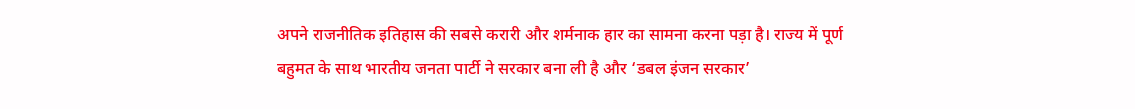अपने राजनीतिक इतिहास की सबसे करारी और शर्मनाक हार का सामना करना पड़ा है। राज्य में पूर्ण बहुमत के साथ भारतीय जनता पार्टी ने सरकार बना ली है और ‘डबल इंजन सरकार’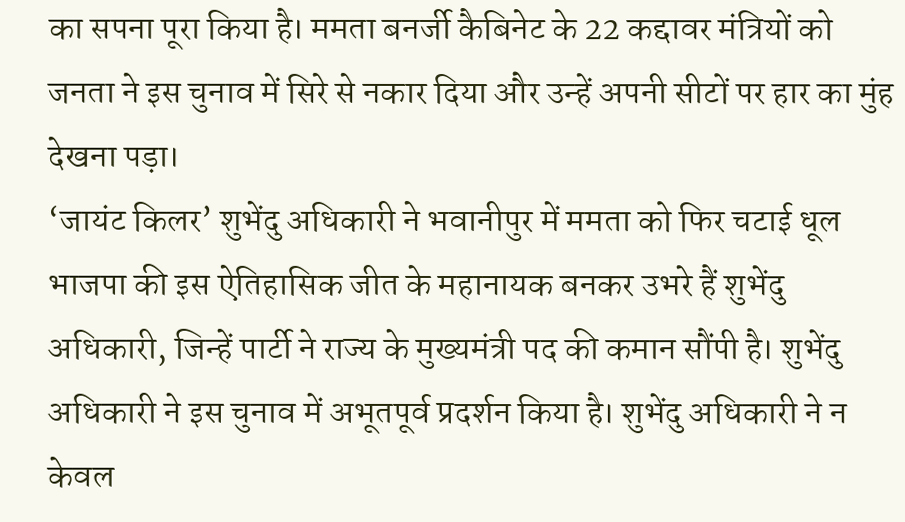का सपना पूरा किया है। ममता बनर्जी कैबिनेट के 22 कद्दावर मंत्रियों को जनता ने इस चुनाव में सिरे से नकार दिया और उन्हें अपनी सीटों पर हार का मुंह देखना पड़ा।
‘जायंट किलर’ शुभेंदु अधिकारी ने भवानीपुर में ममता को फिर चटाई धूल
भाजपा की इस ऐतिहासिक जीत के महानायक बनकर उभरे हैं शुभेंदु अधिकारी, जिन्हें पार्टी ने राज्य के मुख्यमंत्री पद की कमान सौंपी है। शुभेंदु अधिकारी ने इस चुनाव में अभूतपूर्व प्रदर्शन किया है। शुभेंदु अधिकारी ने न केवल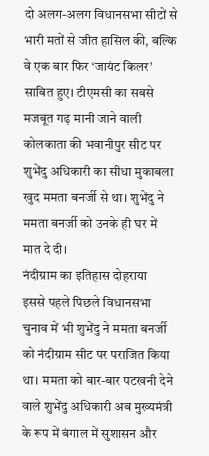दो अलग-अलग विधानसभा सीटों से भारी मतों से जीत हासिल की, बल्कि वे एक बार फिर ‘जायंट किलर’ साबित हुए। टीएमसी का सबसे मजबूत गढ़ मानी जाने वाली कोलकाता की भवानीपुर सीट पर शुभेंदु अधिकारी का सीधा मुकाबला खुद ममता बनर्जी से था। शुभेंदु ने ममता बनर्जी को उनके ही घर में मात दे दी।
नंदीग्राम का इतिहास दोहराया
इससे पहले पिछले विधानसभा चुनाव में भी शुभेंदु ने ममता बनर्जी को नंदीग्राम सीट पर पराजित किया था। ममता को बार-बार पटखनी देने वाले शुभेंदु अधिकारी अब मुख्यमंत्री के रूप में बंगाल में सुशासन और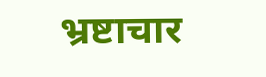भ्रष्टाचार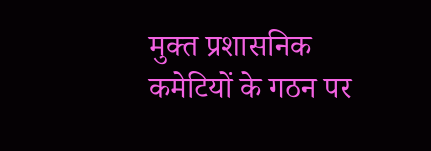मुक्त प्रशासनिक कमेटियों के गठन पर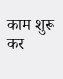काम शुरू कर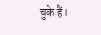चुके हैं।